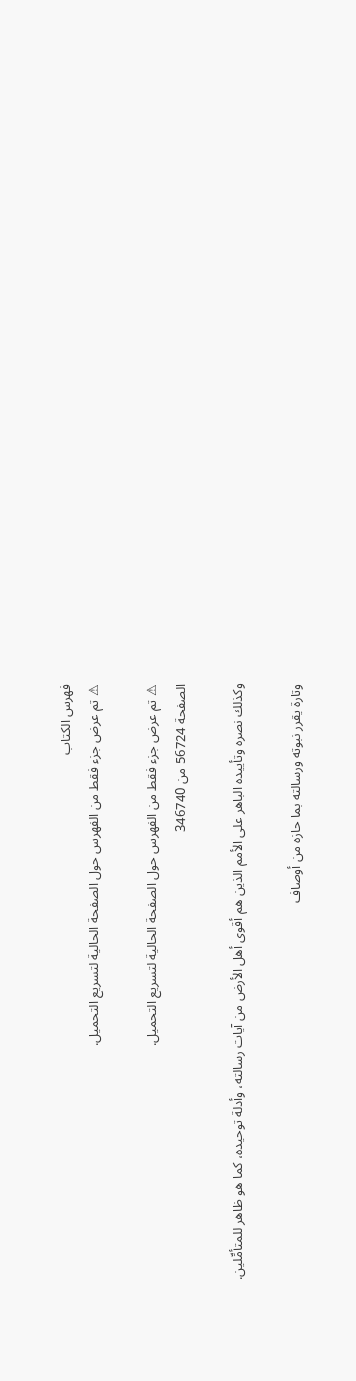فهرس الكتاب
⚠ تم عرض جزء فقط من الفهرس حول الصفحة الحالية لتسريع التحميل.

⚠ تم عرض جزء فقط من الفهرس حول الصفحة الحالية لتسريع التحميل.
الصفحة 56724 من 346740

وكذلك نصره وتأييده الباهر على الأمم الذين هم أقوى أهل الأرض من آيات رسالته، وأدلة توحيده، كما هو ظاهر للمتأمِّلين.

وتارة يقرر نبوته ورسالته بما حازه من أوصاف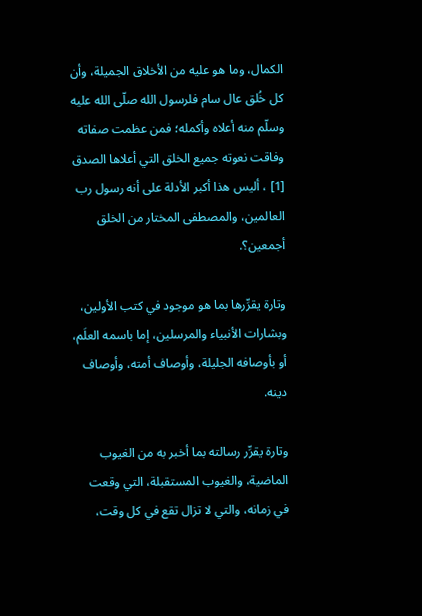الكمال، وما هو عليه من الأخلاق الجميلة، وأن كل خُلق عال سام فلرسول الله صلّى الله عليه وسلّم منه أعلاه وأكمله؛ فمن عظمت صفاته وفاقت نعوته جميع الخلق التي أعلاها الصدق [1] ، أليس هذا أكبر الأدلة على أنه رسول رب العالمين، والمصطفى المختار من الخلق أجمعين؟.

وتارة يقرِّرها بما هو موجود في كتب الأولين، وبشارات الأنبياء والمرسلين، إما باسمه العلَم، أو بأوصافه الجليلة، وأوصاف أمته، وأوصاف دينه.

وتارة يقرِّر رسالته بما أخبر به من الغيوب الماضية، والغيوب المستقبلة، التي وقعت في زمانه، والتي لا تزال تقع في كل وقت،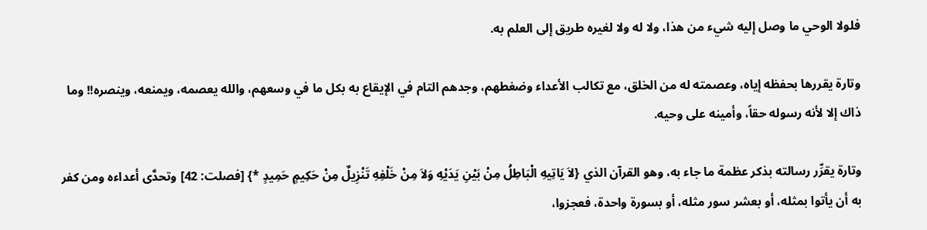فلولا الوحي ما وصل إليه شيء من هذا، ولا له ولا لغيره طريق إلى العلم به.

وتارة يقررها بحفظه إياه، وعصمته له من الخلق، مع تكالب الأعداء وضغطهم، وجدهم التام في الإيقاع به بكل ما في وسعهم، والله يعصمه، ويمنعه، وينصره!! وما ذاك إلا لأنه رسوله حقاً، وأمينه على وحيه.

وتارة يقرِّر رسالته بذكر عظمة ما جاء به، وهو القرآن الذي {لاَ يَاتِيهِ الْبَاطِلُ مِنْ بَيْنِ يَدَيْهِ وَلاَ مِنْ خَلْفِهِ تَنْزِيلٌ مِنْ حَكِيمٍ حَمِيدٍ *} [فصلت: 42] وتحدَّى أعداءه ومن كفر به أن يأتوا بمثله، أو بعشر سور مثله، أو بسورة واحدة، فعجزوا،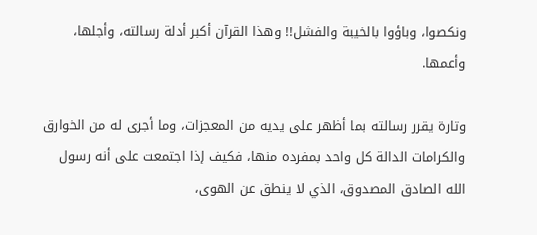ونكصوا، وباؤوا بالخيبة والفشل!! وهذا القرآن أكبر أدلة رسالته، وأجلها، وأعمها.

وتارة يقرر رسالته بما أظهر على يديه من المعجزات، وما أجرى له من الخوارق والكرامات الدالة كل واحد بمفرده منها، فكيف إذا اجتمعت على أنه رسول الله الصادق المصدوق، الذي لا ينطق عن الهوى،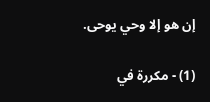إن هو إلا وحي يوحى.

(1) - مكررة في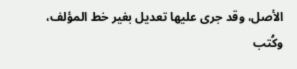الأصل، وقد جرى عليها تعديل بغير خط المؤلف، وكُتب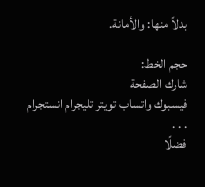بدلاً منها: والأمانة.

حجم الخط:
شارك الصفحة
فيسبوك واتساب تويتر تليجرام انستجرام
. . .
فضلًا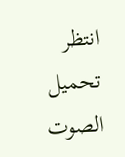انتظر تحميل الصوت